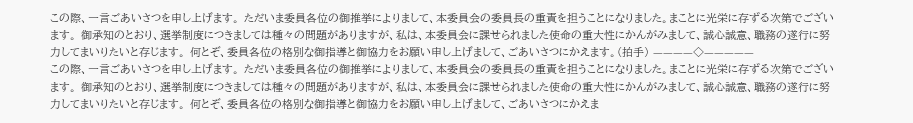この際、一言ごあいさつを申し上げます。 ただいま委員各位の御推挙によりまして、本委員会の委員長の重責を担うことになりました。まことに光栄に存ずる次第でございます。 御承知のとおり、選挙制度につきましては種々の問題がありますが、私は、本委員会に課せられました使命の重大性にかんがみまして、誠心誠意、職務の遂行に努力してまいりたいと存じます。 何とぞ、委員各位の格別な御指導と御協力をお願い申し上げまして、ごあいさつにかえます。(拍手) ————◇—————
この際、一言ごあいさつを申し上げます。 ただいま委員各位の御推挙によりまして、本委員会の委員長の重責を担うことになりました。まことに光栄に存ずる次第でございます。 御承知のとおり、選挙制度につきましては種々の問題がありますが、私は、本委員会に課せられました使命の重大性にかんがみまして、誠心誠意、職務の遂行に努力してまいりたいと存じます。 何とぞ、委員各位の格別な御指導と御協力をお願い申し上げまして、ごあいさつにかえま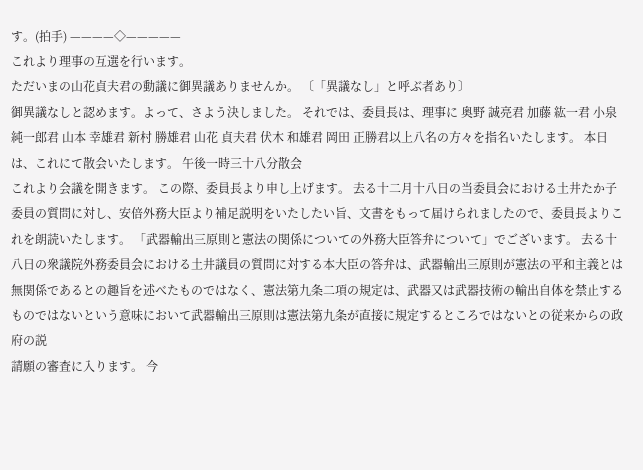す。(拍手) ————◇—————
これより理事の互選を行います。
ただいまの山花貞夫君の動議に御異議ありませんか。 〔「異議なし」と呼ぶ者あり〕
御異議なしと認めます。よって、さよう決しました。 それでは、委員長は、理事に 奥野 誠亮君 加藤 紘一君 小泉純一郎君 山本 幸雄君 新村 勝雄君 山花 貞夫君 伏木 和雄君 岡田 正勝君以上八名の方々を指名いたします。 本日は、これにて散会いたします。 午後一時三十八分散会
これより会議を開きます。 この際、委員長より申し上げます。 去る十二月十八日の当委員会における土井たか子委員の質問に対し、安倍外務大臣より補足説明をいたしたい旨、文書をもって届けられましたので、委員長よりこれを朗読いたします。 「武器輸出三原則と憲法の関係についての外務大臣答弁について」でございます。 去る十八日の衆議院外務委員会における土井議員の質問に対する本大臣の答弁は、武器輸出三原則が憲法の平和主義とは無関係であるとの趣旨を述べたものではなく、憲法第九条二項の規定は、武器又は武器技術の輸出自体を禁止するものではないという意味において武器輸出三原則は憲法第九条が直接に規定するところではないとの従来からの政府の説
請願の審査に入ります。 今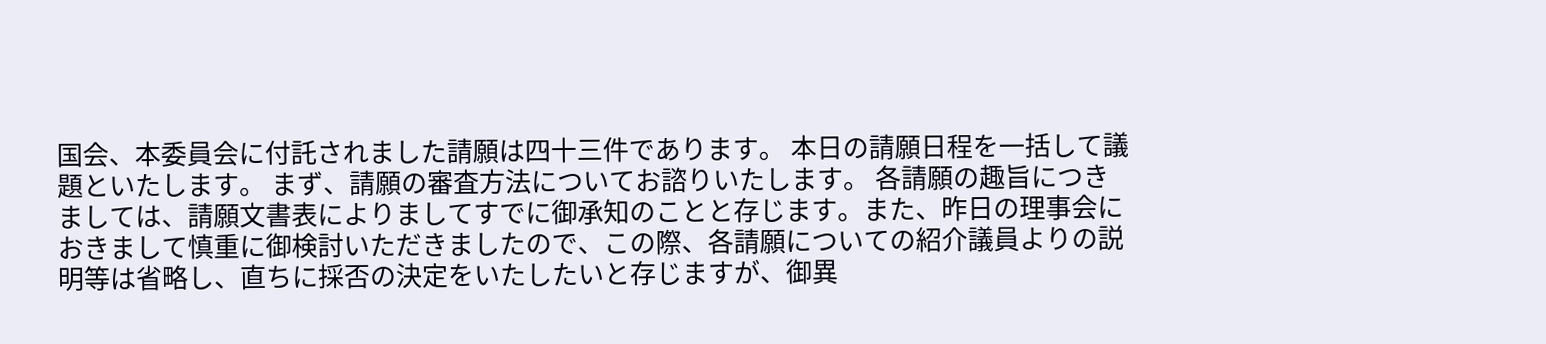国会、本委員会に付託されました請願は四十三件であります。 本日の請願日程を一括して議題といたします。 まず、請願の審査方法についてお諮りいたします。 各請願の趣旨につきましては、請願文書表によりましてすでに御承知のことと存じます。また、昨日の理事会におきまして慎重に御検討いただきましたので、この際、各請願についての紹介議員よりの説明等は省略し、直ちに採否の決定をいたしたいと存じますが、御異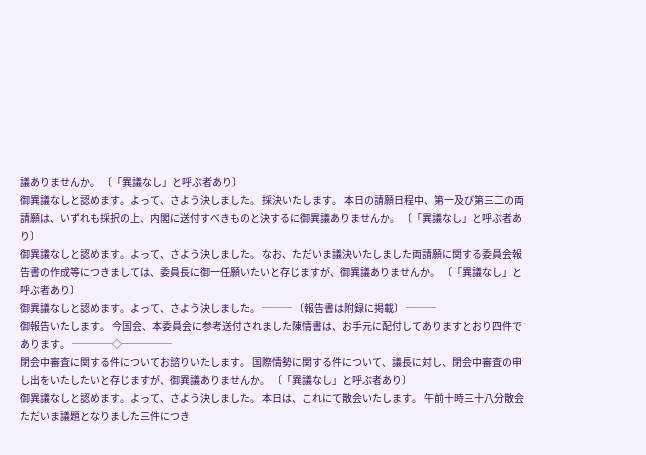議ありませんか。 〔「異議なし」と呼ぶ者あり〕
御異議なしと認めます。よって、さよう決しました。 採決いたします。 本日の請願日程中、第一及び第三二の両請願は、いずれも採択の上、内閣に送付すべきものと決するに御異議ありませんか。 〔「異議なし」と呼ぶ者あり〕
御異議なしと認めます。よって、さよう決しました。 なお、ただいま議決いたしました両請願に関する委員会報告書の作成等につきましては、委員長に御一任願いたいと存じますが、御異議ありませんか。 〔「異議なし」と呼ぶ者あり〕
御異議なしと認めます。よって、さよう決しました。 ─── 〔報告書は附録に掲載〕 ───
御報告いたします。 今国会、本委員会に参考送付されました陳情書は、お手元に配付してありますとおり四件であります。 ────◇─────
閉会中審査に関する件についてお諮りいたします。 国際情勢に関する件について、議長に対し、閉会中審査の申し出をいたしたいと存じますが、御異議ありませんか。 〔「異議なし」と呼ぶ者あり〕
御異議なしと認めます。よって、さよう決しました。 本日は、これにて散会いたします。 午前十時三十八分散会
ただいま議題となりました三件につき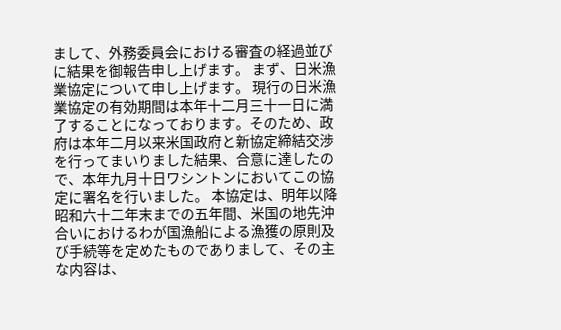まして、外務委員会における審査の経過並びに結果を御報告申し上げます。 まず、日米漁業協定について申し上げます。 現行の日米漁業協定の有効期間は本年十二月三十一日に満了することになっております。そのため、政府は本年二月以来米国政府と新協定締結交渉を行ってまいりました結果、合意に達したので、本年九月十日ワシントンにおいてこの協定に署名を行いました。 本協定は、明年以降昭和六十二年末までの五年間、米国の地先沖合いにおけるわが国漁船による漁獲の原則及び手続等を定めたものでありまして、その主な内容は、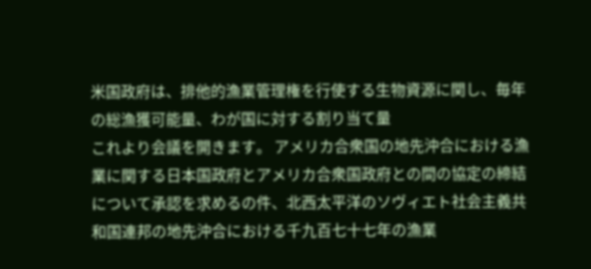米国政府は、排他的漁業管理権を行使する生物資源に関し、毎年の総漁獲可能量、わが国に対する割り当て量
これより会議を開きます。 アメリカ合衆国の地先沖合における漁業に関する日本国政府とアメリカ合衆国政府との間の協定の締結について承認を求めるの件、北西太平洋のソヴィエト社会主義共和国連邦の地先沖合における千九百七十七年の漁業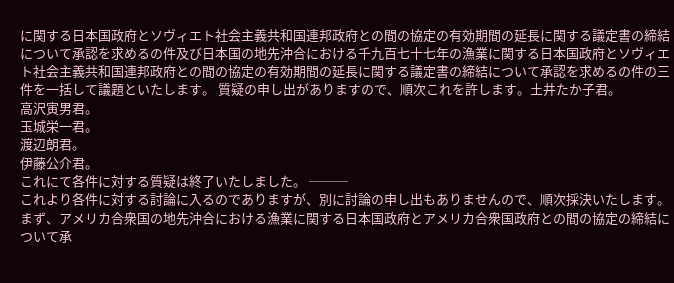に関する日本国政府とソヴィエト社会主義共和国連邦政府との間の協定の有効期間の延長に関する議定書の締結について承認を求めるの件及び日本国の地先沖合における千九百七十七年の漁業に関する日本国政府とソヴィエト社会主義共和国連邦政府との間の協定の有効期間の延長に関する議定書の締結について承認を求めるの件の三件を一括して議題といたします。 質疑の申し出がありますので、順次これを許します。土井たか子君。
高沢寅男君。
玉城栄一君。
渡辺朗君。
伊藤公介君。
これにて各件に対する質疑は終了いたしました。 ───
これより各件に対する討論に入るのでありますが、別に討論の申し出もありませんので、順次採決いたします。 まず、アメリカ合衆国の地先沖合における漁業に関する日本国政府とアメリカ合衆国政府との間の協定の締結について承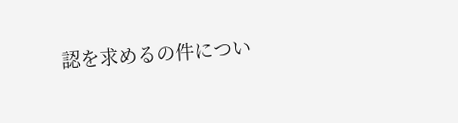認を求めるの件につい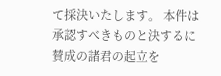て採決いたします。 本件は承認すべきものと決するに賛成の諸君の起立を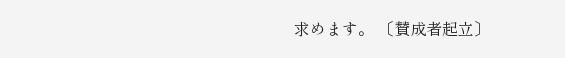求めます。 〔賛成者起立〕